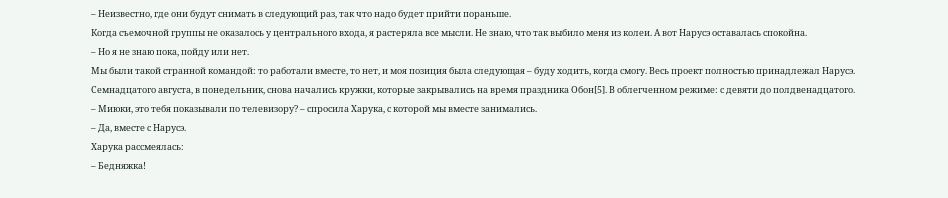– Неизвестно, где они будут снимать в следующий раз, так что надо будет прийти пораньше.
Когда съемочной группы не оказалось у центрального входа, я растеряла все мысли. Не знаю, что так выбило меня из колеи. А вот Нарусэ оставалась спокойна.
– Но я не знаю пока, пойду или нет.
Мы были такой странной командой: то работали вместе, то нет, и моя позиция была следующая – буду ходить, когда смогу. Весь проект полностью принадлежал Нарусэ.
Семнадцатого августа, в понедельник, снова начались кружки, которые закрывались на время праздника Обон[5]. В облегченном режиме: с девяти до полдвенадцатого.
– Миюки, это тебя показывали по телевизору? – спросила Харука, с которой мы вместе занимались.
– Да, вместе с Нарусэ.
Харука рассмеялась:
– Бедняжка!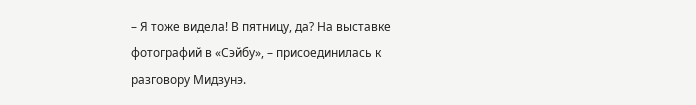– Я тоже видела! В пятницу, да? На выставке фотографий в «Сэйбу», – присоединилась к разговору Мидзунэ.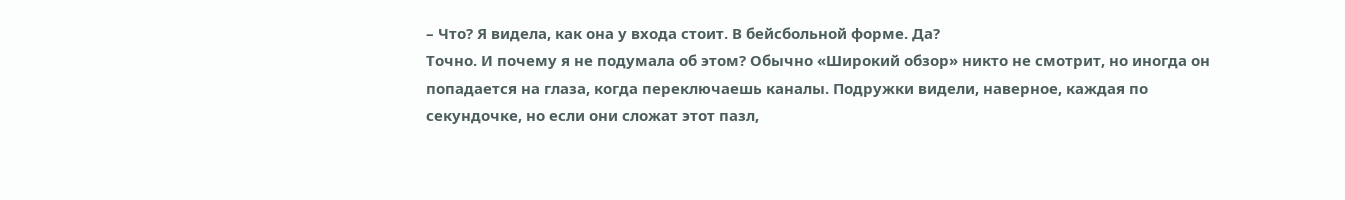– Что? Я видела, как она у входа стоит. В бейсбольной форме. Да?
Точно. И почему я не подумала об этом? Обычно «Широкий обзор» никто не смотрит, но иногда он попадается на глаза, когда переключаешь каналы. Подружки видели, наверное, каждая по секундочке, но если они сложат этот пазл,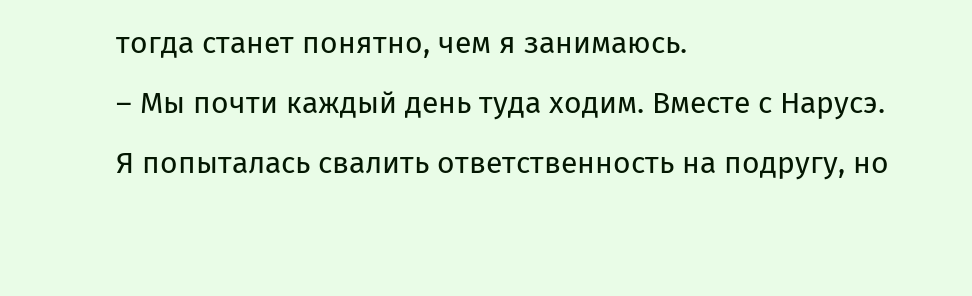тогда станет понятно, чем я занимаюсь.
– Мы почти каждый день туда ходим. Вместе с Нарусэ.
Я попыталась свалить ответственность на подругу, но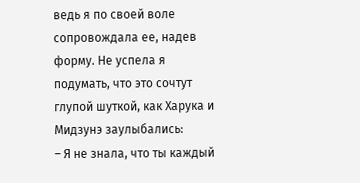ведь я по своей воле сопровождала ее, надев форму. Не успела я подумать, что это сочтут глупой шуткой, как Харука и Мидзунэ заулыбались:
– Я не знала, что ты каждый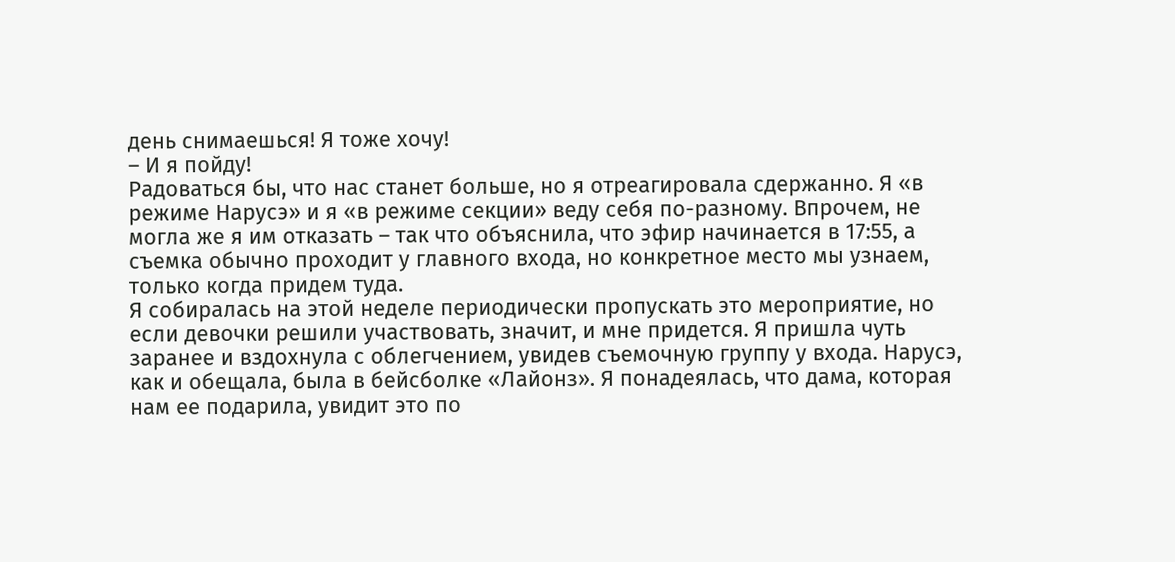день снимаешься! Я тоже хочу!
– И я пойду!
Радоваться бы, что нас станет больше, но я отреагировала сдержанно. Я «в режиме Нарусэ» и я «в режиме секции» веду себя по-разному. Впрочем, не могла же я им отказать – так что объяснила, что эфир начинается в 17:55, а съемка обычно проходит у главного входа, но конкретное место мы узнаем, только когда придем туда.
Я собиралась на этой неделе периодически пропускать это мероприятие, но если девочки решили участвовать, значит, и мне придется. Я пришла чуть заранее и вздохнула с облегчением, увидев съемочную группу у входа. Нарусэ, как и обещала, была в бейсболке «Лайонз». Я понадеялась, что дама, которая нам ее подарила, увидит это по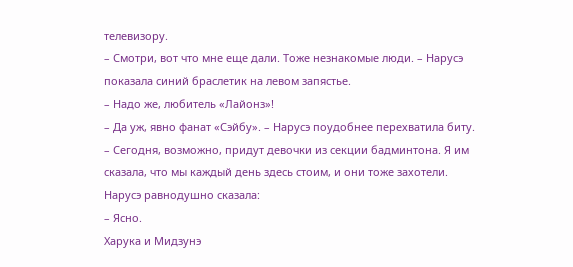телевизору.
– Смотри, вот что мне еще дали. Тоже незнакомые люди. – Нарусэ показала синий браслетик на левом запястье.
– Надо же, любитель «Лайонз»!
– Да уж, явно фанат «Сэйбу». – Нарусэ поудобнее перехватила биту.
– Сегодня, возможно, придут девочки из секции бадминтона. Я им сказала, что мы каждый день здесь стоим, и они тоже захотели.
Нарусэ равнодушно сказала:
– Ясно.
Харука и Мидзунэ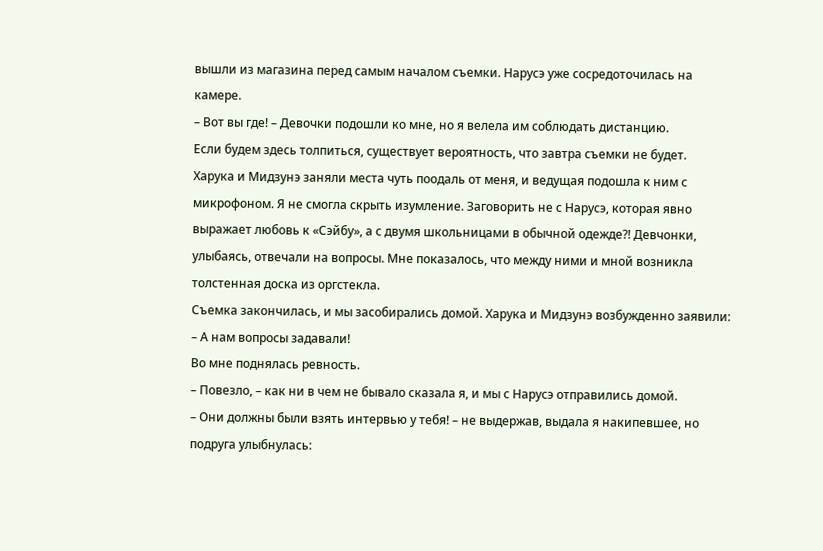вышли из магазина перед самым началом съемки. Нарусэ уже сосредоточилась на камере.
– Вот вы где! – Девочки подошли ко мне, но я велела им соблюдать дистанцию.
Если будем здесь толпиться, существует вероятность, что завтра съемки не будет.
Харука и Мидзунэ заняли места чуть поодаль от меня, и ведущая подошла к ним с микрофоном. Я не смогла скрыть изумление. Заговорить не с Нарусэ, которая явно выражает любовь к «Сэйбу», а с двумя школьницами в обычной одежде?! Девчонки, улыбаясь, отвечали на вопросы. Мне показалось, что между ними и мной возникла толстенная доска из оргстекла.
Съемка закончилась, и мы засобирались домой. Харука и Мидзунэ возбужденно заявили:
– А нам вопросы задавали!
Во мне поднялась ревность.
– Повезло, – как ни в чем не бывало сказала я, и мы с Нарусэ отправились домой.
– Они должны были взять интервью у тебя! – не выдержав, выдала я накипевшее, но подруга улыбнулась: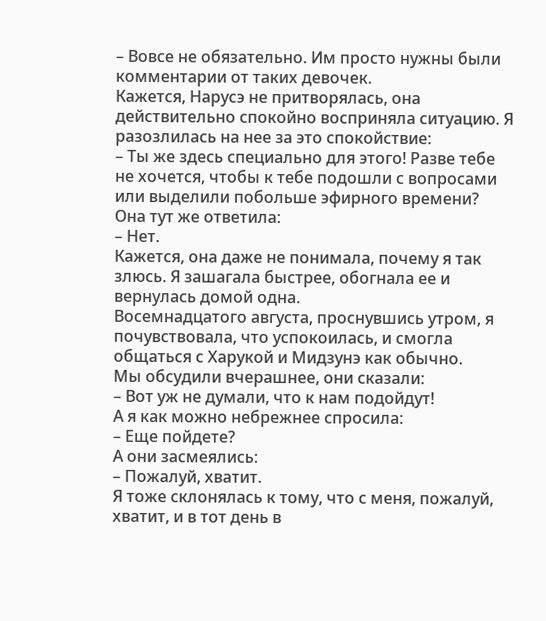– Вовсе не обязательно. Им просто нужны были комментарии от таких девочек.
Кажется, Нарусэ не притворялась, она действительно спокойно восприняла ситуацию. Я разозлилась на нее за это спокойствие:
– Ты же здесь специально для этого! Разве тебе не хочется, чтобы к тебе подошли с вопросами или выделили побольше эфирного времени?
Она тут же ответила:
– Нет.
Кажется, она даже не понимала, почему я так злюсь. Я зашагала быстрее, обогнала ее и вернулась домой одна.
Восемнадцатого августа, проснувшись утром, я почувствовала, что успокоилась, и смогла общаться с Харукой и Мидзунэ как обычно.
Мы обсудили вчерашнее, они сказали:
– Вот уж не думали, что к нам подойдут!
А я как можно небрежнее спросила:
– Еще пойдете?
А они засмеялись:
– Пожалуй, хватит.
Я тоже склонялась к тому, что с меня, пожалуй, хватит, и в тот день в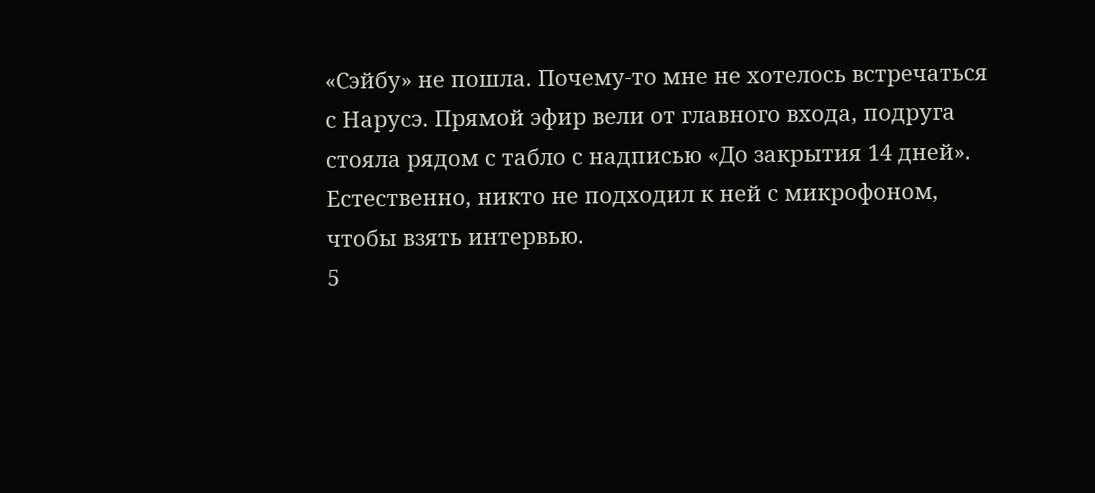«Сэйбу» не пошла. Почему-то мне не хотелось встречаться с Нарусэ. Прямой эфир вели от главного входа, подруга стояла рядом с табло с надписью «До закрытия 14 дней». Естественно, никто не подходил к ней с микрофоном, чтобы взять интервью.
5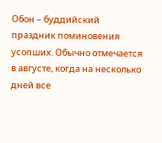Обон – буддийский праздник поминовения усопших. Обычно отмечается в августе, когда на несколько дней все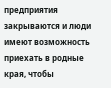предприятия закрываются и люди имеют возможность приехать в родные края, чтобы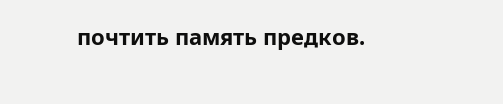почтить память предков.